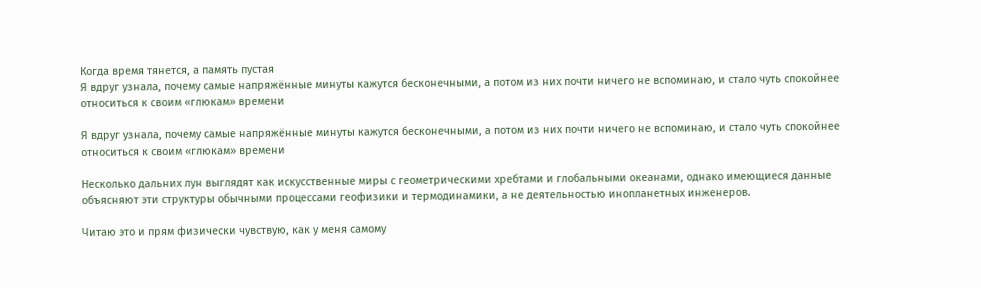Когда время тянется, а память пустая
Я вдруг узнала, почему самые напряжённые минуты кажутся бесконечными, а потом из них почти ничего не вспоминаю, и стало чуть спокойнее относиться к своим «глюкам» времени

Я вдруг узнала, почему самые напряжённые минуты кажутся бесконечными, а потом из них почти ничего не вспоминаю, и стало чуть спокойнее относиться к своим «глюкам» времени

Несколько дальних лун выглядят как искусственные миры с геометрическими хребтами и глобальными океанами, однако имеющиеся данные объясняют эти структуры обычными процессами геофизики и термодинамики, а не деятельностью инопланетных инженеров.

Читаю это и прям физически чувствую, как у меня самому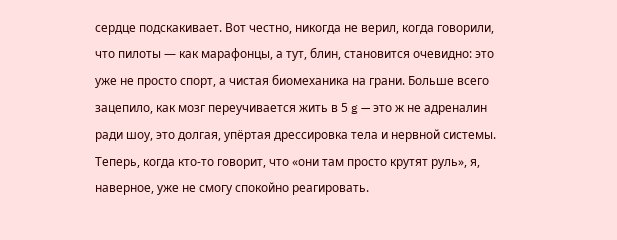сердце подскакивает. Вот честно, никогда не верил, когда говорили, что пилоты — как марафонцы, а тут, блин, становится очевидно: это уже не просто спорт, а чистая биомеханика на грани. Больше всего зацепило, как мозг переучивается жить в 5 g — это ж не адреналин ради шоу, это долгая, упёртая дрессировка тела и нервной системы. Теперь, когда кто-то говорит, что «они там просто крутят руль», я, наверное, уже не смогу спокойно реагировать.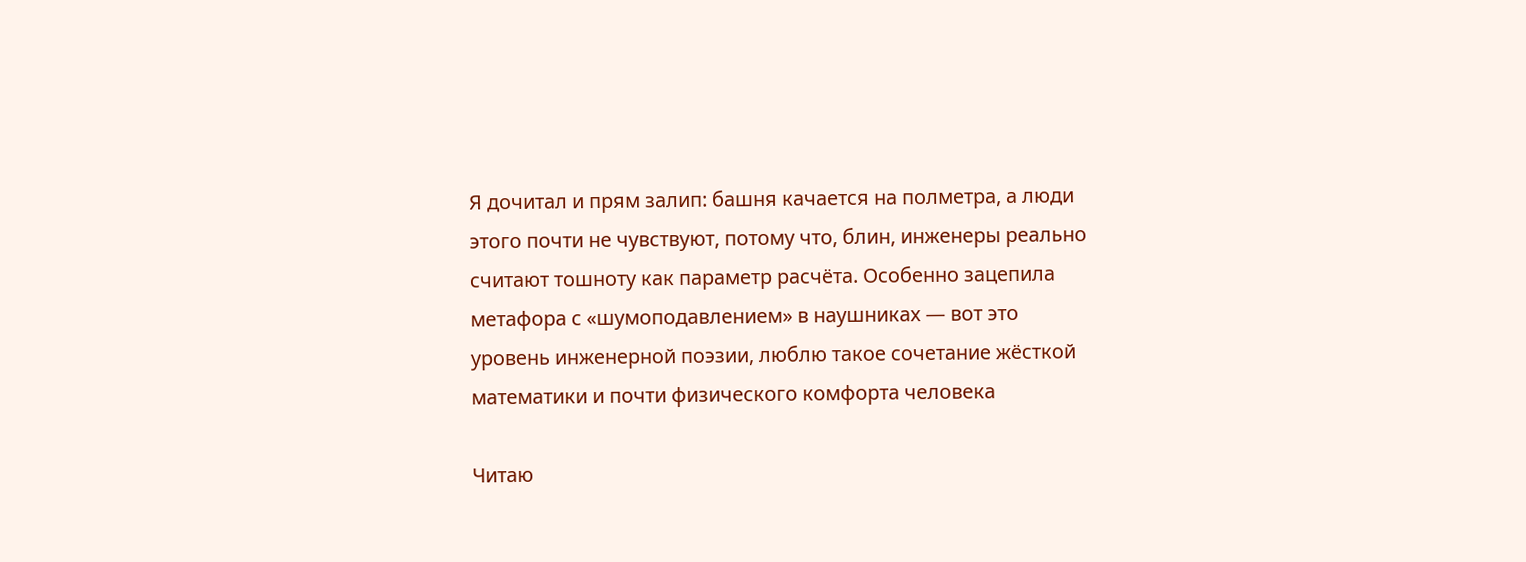Я дочитал и прям залип: башня качается на полметра, а люди этого почти не чувствуют, потому что, блин, инженеры реально считают тошноту как параметр расчёта. Особенно зацепила метафора с «шумоподавлением» в наушниках — вот это уровень инженерной поэзии, люблю такое сочетание жёсткой математики и почти физического комфорта человека

Читаю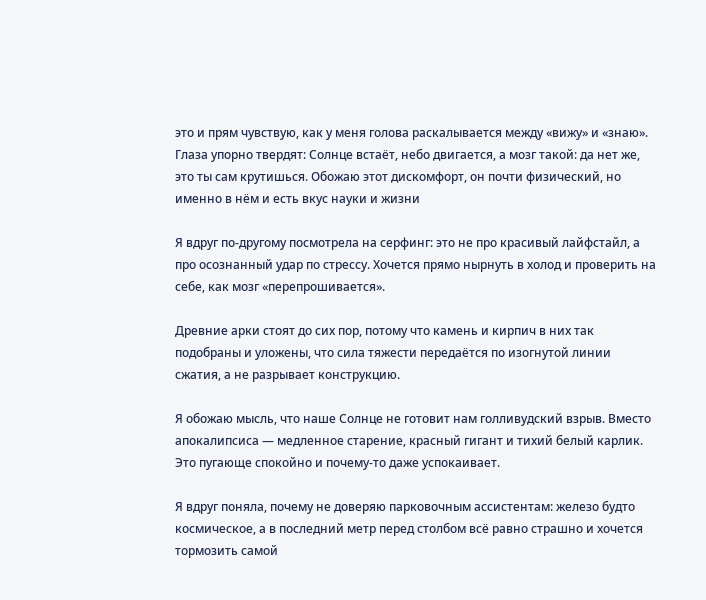это и прям чувствую, как у меня голова раскалывается между «вижу» и «знаю». Глаза упорно твердят: Солнце встаёт, небо двигается, а мозг такой: да нет же, это ты сам крутишься. Обожаю этот дискомфорт, он почти физический, но именно в нём и есть вкус науки и жизни

Я вдруг по‑другому посмотрела на серфинг: это не про красивый лайфстайл, а про осознанный удар по стрессу. Хочется прямо нырнуть в холод и проверить на себе, как мозг «перепрошивается».

Древние арки стоят до сих пор, потому что камень и кирпич в них так подобраны и уложены, что сила тяжести передаётся по изогнутой линии сжатия, а не разрывает конструкцию.

Я обожаю мысль, что наше Солнце не готовит нам голливудский взрыв. Вместо апокалипсиса — медленное старение, красный гигант и тихий белый карлик. Это пугающе спокойно и почему‑то даже успокаивает.

Я вдруг поняла, почему не доверяю парковочным ассистентам: железо будто космическое, а в последний метр перед столбом всё равно страшно и хочется тормозить самой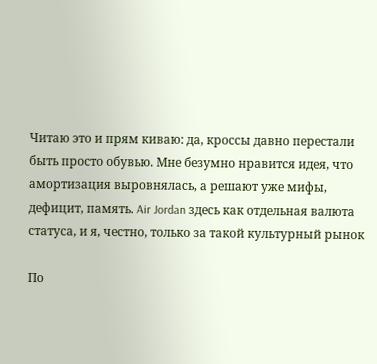Читаю это и прям киваю: да, кроссы давно перестали быть просто обувью. Мне безумно нравится идея, что амортизация выровнялась, а решают уже мифы, дефицит, память. Air Jordan здесь как отдельная валюта статуса, и я, честно, только за такой культурный рынок

По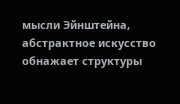мысли Эйнштейна, абстрактное искусство обнажает структуры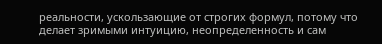реальности, ускользающие от строгих формул, потому что делает зримыми интуицию, неопределенность и сам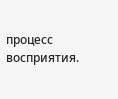процесс восприятия.